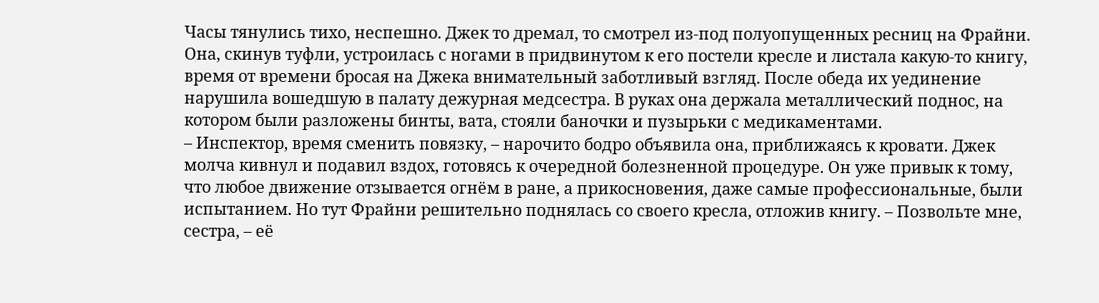Часы тянулись тихо, неспешно. Джек то дремал, то смотрел из-под полуопущенных ресниц на Фрайни. Она, скинув туфли, устроилась с ногами в придвинутом к его постели кресле и листала какую-то книгу, время от времени бросая на Джека внимательный заботливый взгляд. После обеда их уединение нарушила вошедшую в палату дежурная медсестра. В руках она держала металлический поднос, на котором были разложены бинты, вата, стояли баночки и пузырьки с медикаментами.
– Инспектор, время сменить повязку, – нарочито бодро объявила она, приближаясь к кровати. Джек молча кивнул и подавил вздох, готовясь к очередной болезненной процедуре. Он уже привык к тому, что любое движение отзывается огнём в ране, а прикосновения, даже самые профессиональные, были испытанием. Но тут Фрайни решительно поднялась со своего кресла, отложив книгу. – Позвольте мне, сестра, – её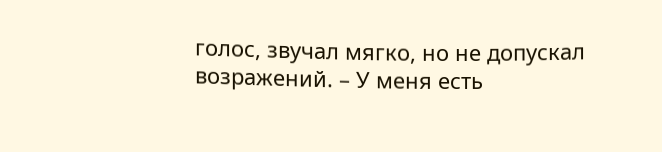голос, звучал мягко, но не допускал возражений. – У меня есть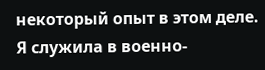некоторый опыт в этом деле. Я служила в военно-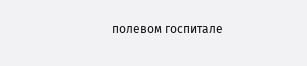полевом госпитале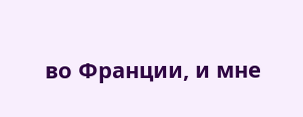во Франции, и мне